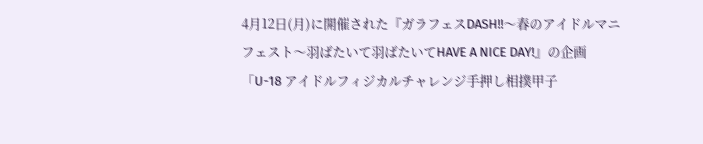4月12日(月)に開催された『ガラフェスDASH!!〜春のアイドルマニフェスト〜羽ばたいて羽ばたいてHAVE A NICE DAY!』の企画「U-18 アイドルフィジカルチャレンジ手押し相撲甲子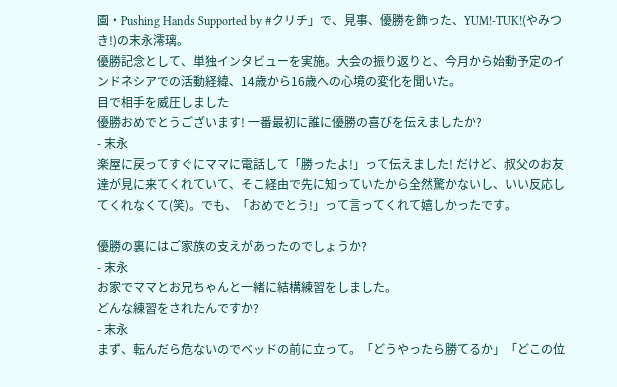園・Pushing Hands Supported by #クリチ」で、見事、優勝を飾った、YUM!-TUK!(やみつき!)の末永澪璃。
優勝記念として、単独インタビューを実施。大会の振り返りと、今月から始動予定のインドネシアでの活動経緯、14歳から16歳への心境の変化を聞いた。
目で相手を威圧しました
優勝おめでとうございます! 一番最初に誰に優勝の喜びを伝えましたか?
- 末永
楽屋に戻ってすぐにママに電話して「勝ったよ!」って伝えました! だけど、叔父のお友達が見に来てくれていて、そこ経由で先に知っていたから全然驚かないし、いい反応してくれなくて(笑)。でも、「おめでとう!」って言ってくれて嬉しかったです。

優勝の裏にはご家族の支えがあったのでしょうか?
- 末永
お家でママとお兄ちゃんと一緒に結構練習をしました。
どんな練習をされたんですか?
- 末永
まず、転んだら危ないのでベッドの前に立って。「どうやったら勝てるか」「どこの位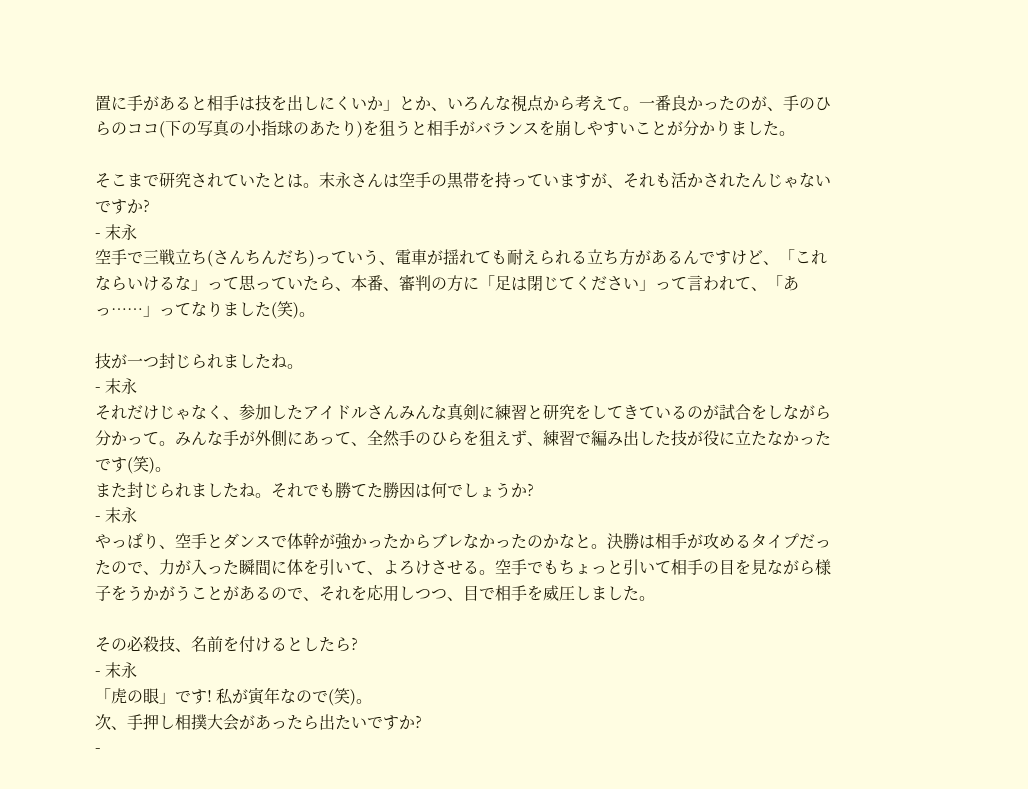置に手があると相手は技を出しにくいか」とか、いろんな視点から考えて。一番良かったのが、手のひらのココ(下の写真の小指球のあたり)を狙うと相手がバランスを崩しやすいことが分かりました。

そこまで研究されていたとは。末永さんは空手の黒帯を持っていますが、それも活かされたんじゃないですか?
- 末永
空手で三戦立ち(さんちんだち)っていう、電車が揺れても耐えられる立ち方があるんですけど、「これならいけるな」って思っていたら、本番、審判の方に「足は閉じてください」って言われて、「あっ……」ってなりました(笑)。

技が一つ封じられましたね。
- 末永
それだけじゃなく、参加したアイドルさんみんな真剣に練習と研究をしてきているのが試合をしながら分かって。みんな手が外側にあって、全然手のひらを狙えず、練習で編み出した技が役に立たなかったです(笑)。
また封じられましたね。それでも勝てた勝因は何でしょうか?
- 末永
やっぱり、空手とダンスで体幹が強かったからブレなかったのかなと。決勝は相手が攻めるタイプだったので、力が入った瞬間に体を引いて、よろけさせる。空手でもちょっと引いて相手の目を見ながら様子をうかがうことがあるので、それを応用しつつ、目で相手を威圧しました。

その必殺技、名前を付けるとしたら?
- 末永
「虎の眼」です! 私が寅年なので(笑)。
次、手押し相撲大会があったら出たいですか?
-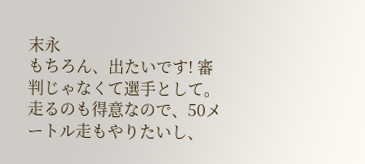末永
もちろん、出たいです! 審判じゃなくて選手として。走るのも得意なので、50メートル走もやりたいし、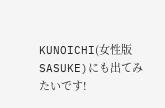KUNOICHI(女性版SASUKE)にも出てみたいです!